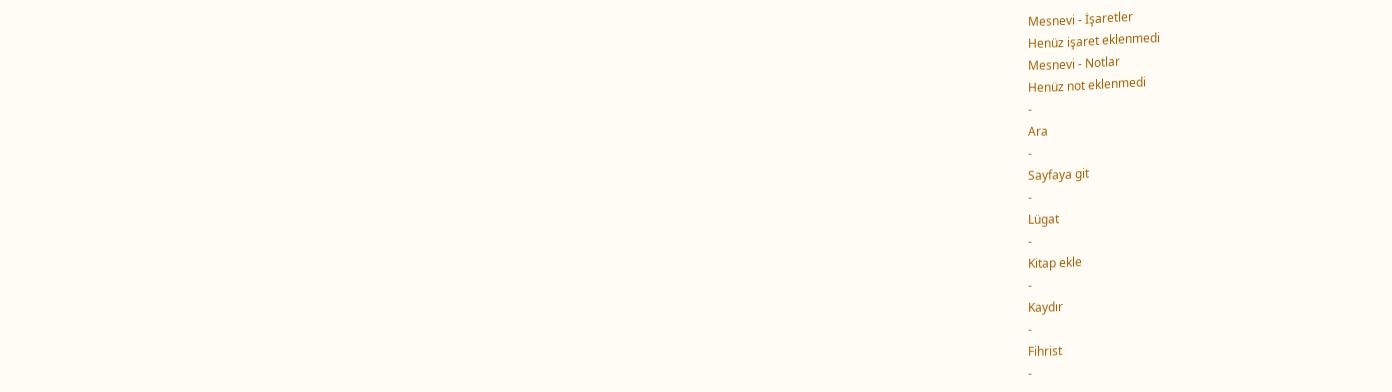Mesnevi - İşaretler
Henüz işaret eklenmedi
Mesnevi - Notlar
Henüz not eklenmedi
-
Ara
-
Sayfaya git
-
Lügat
-
Kitap ekle
-
Kaydır
-
Fihrist
-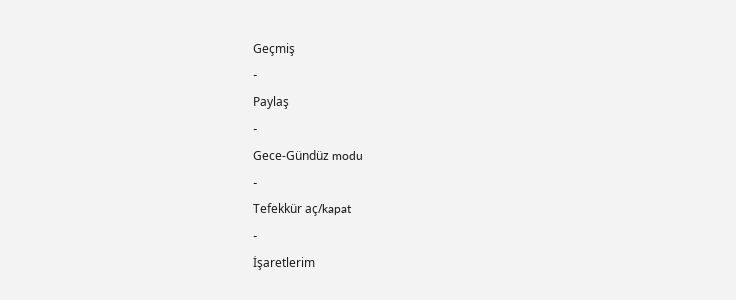Geçmiş
-
Paylaş
-
Gece-Gündüz modu
-
Tefekkür aç/kapat
-
İşaretlerim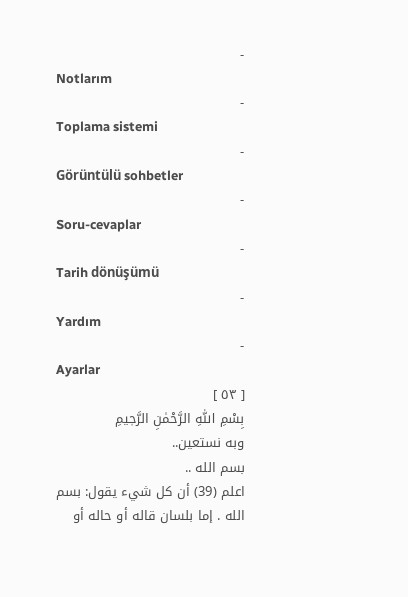-
Notlarım
-
Toplama sistemi
-
Görüntülü sohbetler
-
Soru-cevaplar
-
Tarih dönüşümü
-
Yardım
-
Ayarlar
[ ٥٣ ]
بِسْمِ اللّٰهِ الرَّحْمٰنِ الرَّح۪يمِ
وبه نستعين..
بسم الله ..
اعلم (39) أن كل شيء يقول: بسم الله . إما بلسان قاله أو حاله أو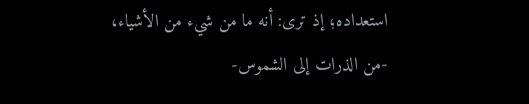استعداده؛ إذ ترى: أنه ما من شيء من الأشياء، -من الذرات إلى الشموس-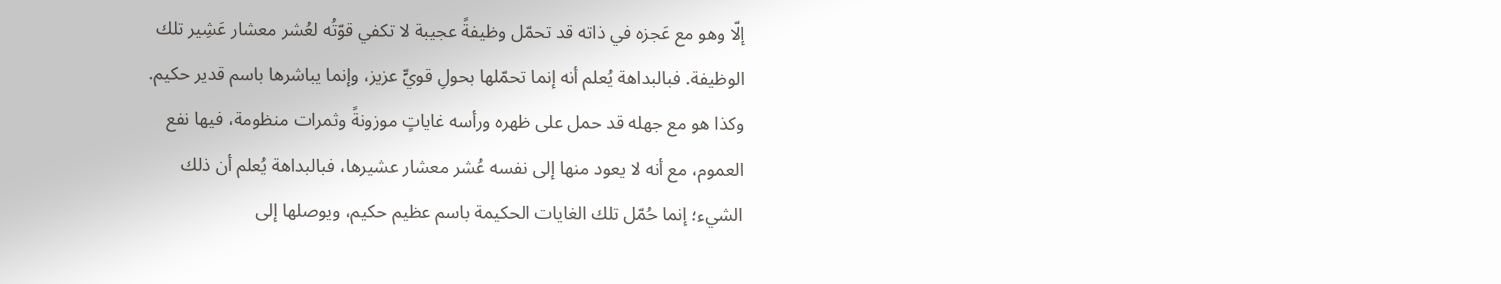إلّا وهو مع عَجزه في ذاته قد تحمّل وظيفةً عجيبة لا تكفي قوّتُه لعُشر معشار عَشِير تلك الوظيفة. فبالبداهة يُعلم أنه إنما تحمّلها بحولِ قويٍّ عزيز، وإنما يباشرها باسم قدير حكيم.
وكذا هو مع جهله قد حمل على ظهره ورأسه غاياتٍ موزونةً وثمرات منظومة، فيها نفع العموم، مع أنه لا يعود منها إلى نفسه عُشر معشار عشيرها، فبالبداهة يُعلم أن ذلك الشيء؛ إنما حُمّل تلك الغايات الحكيمة باسم عظيم حكيم، ويوصلها إلى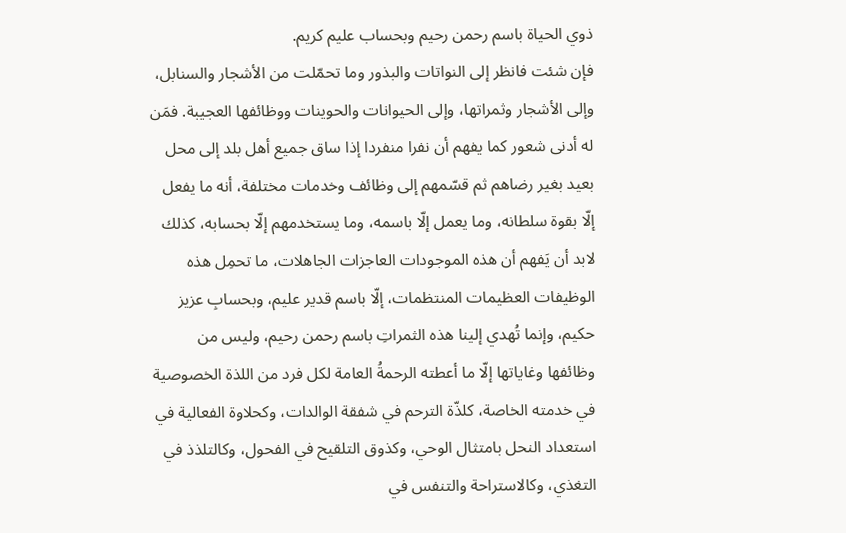ذوي الحياة باسم رحمن رحيم وبحساب عليم كريم.
فإن شئت فانظر إلى النواتات والبذور وما تحمّلت من الأشجار والسنابل، وإلى الأشجار وثمراتها، وإلى الحيوانات والحوينات ووظائفها العجيبة. فمَن له أدنى شعور كما يفهم أن نفرا منفردا إذا ساق جميع أهل بلد إلى محل بعيد بغير رضاهم ثم قسّمهم إلى وظائف وخدمات مختلفة، أنه ما يفعل إلّا بقوة سلطانه، وما يعمل إلّا باسمه، وما يستخدمهم إلّا بحسابه، كذلك لابد أن يَفهم أن هذه الموجودات العاجزات الجاهلات، ما تحمِل هذه الوظيفات العظيمات المنتظمات، إلّا باسم قدير عليم، وبحسابِ عزيز حكيم، وإنما تُهدي إلينا هذه الثمراتِ باسم رحمن رحيم، وليس من وظائفها وغاياتها إلّا ما أعطته الرحمةُ العامة لكل فرد من اللذة الخصوصية في خدمته الخاصة، كلذّة الترحم في شفقة الوالدات، وكحلاوة الفعالية في استعداد النحل بامتثال الوحي، وكذوق التلقيح في الفحول، وكالتلذذ في التغذي، وكالاستراحة والتنفس في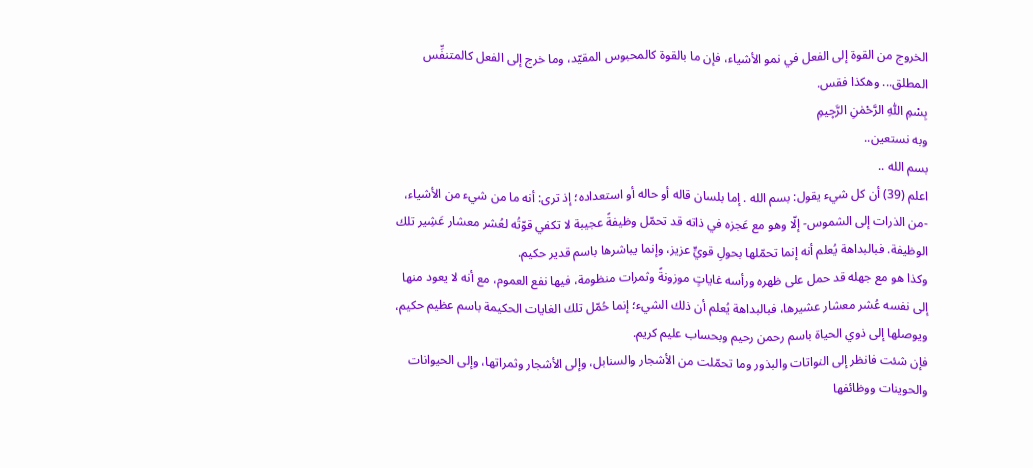الخروج من القوة إلى الفعل في نمو الأشياء، فإن ما بالقوة كالمحبوس المقيّد، وما خرج إلى الفعل كالمتنفِّس المطلق... وهكذا فقس.
بِسْمِ اللّٰهِ الرَّحْمٰنِ الرَّح۪يمِ
وبه نستعين..
بسم الله ..
اعلم (39) أن كل شيء يقول: بسم الله . إما بلسان قاله أو حاله أو استعداده؛ إذ ترى: أنه ما من شيء من الأشياء، -من الذرات إلى الشموس- إلّا وهو مع عَجزه في ذاته قد تحمّل وظيفةً عجيبة لا تكفي قوّتُه لعُشر معشار عَشِير تلك الوظيفة. فبالبداهة يُعلم أنه إنما تحمّلها بحولِ قويٍّ عزيز، وإنما يباشرها باسم قدير حكيم.
وكذا هو مع جهله قد حمل على ظهره ورأسه غاياتٍ موزونةً وثمرات منظومة، فيها نفع العموم، مع أنه لا يعود منها إلى نفسه عُشر معشار عشيرها، فبالبداهة يُعلم أن ذلك الشيء؛ إنما حُمّل تلك الغايات الحكيمة باسم عظيم حكيم، ويوصلها إلى ذوي الحياة باسم رحمن رحيم وبحساب عليم كريم.
فإن شئت فانظر إلى النواتات والبذور وما تحمّلت من الأشجار والسنابل، وإلى الأشجار وثمراتها، وإلى الحيوانات والحوينات ووظائفها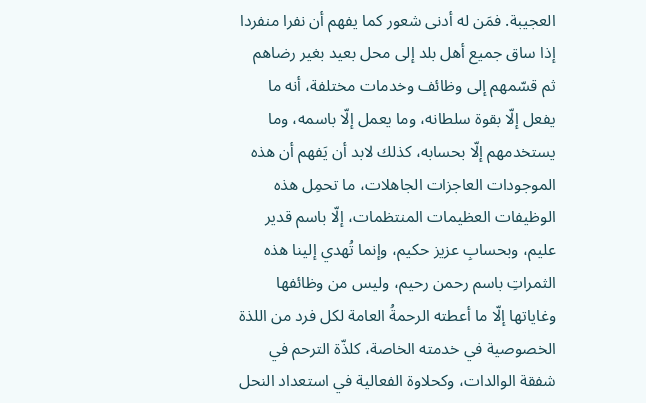العجيبة. فمَن له أدنى شعور كما يفهم أن نفرا منفردا إذا ساق جميع أهل بلد إلى محل بعيد بغير رضاهم ثم قسّمهم إلى وظائف وخدمات مختلفة، أنه ما يفعل إلّا بقوة سلطانه، وما يعمل إلّا باسمه، وما يستخدمهم إلّا بحسابه، كذلك لابد أن يَفهم أن هذه الموجودات العاجزات الجاهلات، ما تحمِل هذه الوظيفات العظيمات المنتظمات، إلّا باسم قدير عليم، وبحسابِ عزيز حكيم، وإنما تُهدي إلينا هذه الثمراتِ باسم رحمن رحيم، وليس من وظائفها وغاياتها إلّا ما أعطته الرحمةُ العامة لكل فرد من اللذة الخصوصية في خدمته الخاصة، كلذّة الترحم في شفقة الوالدات، وكحلاوة الفعالية في استعداد النحل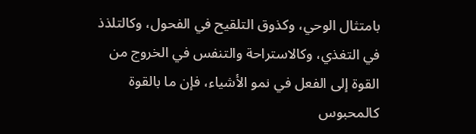بامتثال الوحي، وكذوق التلقيح في الفحول، وكالتلذذ في التغذي، وكالاستراحة والتنفس في الخروج من القوة إلى الفعل في نمو الأشياء، فإن ما بالقوة كالمحبوس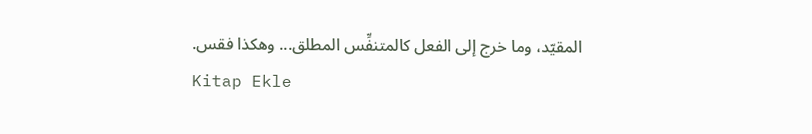المقيّد، وما خرج إلى الفعل كالمتنفِّس المطلق... وهكذا فقس.
Kitap Ekle